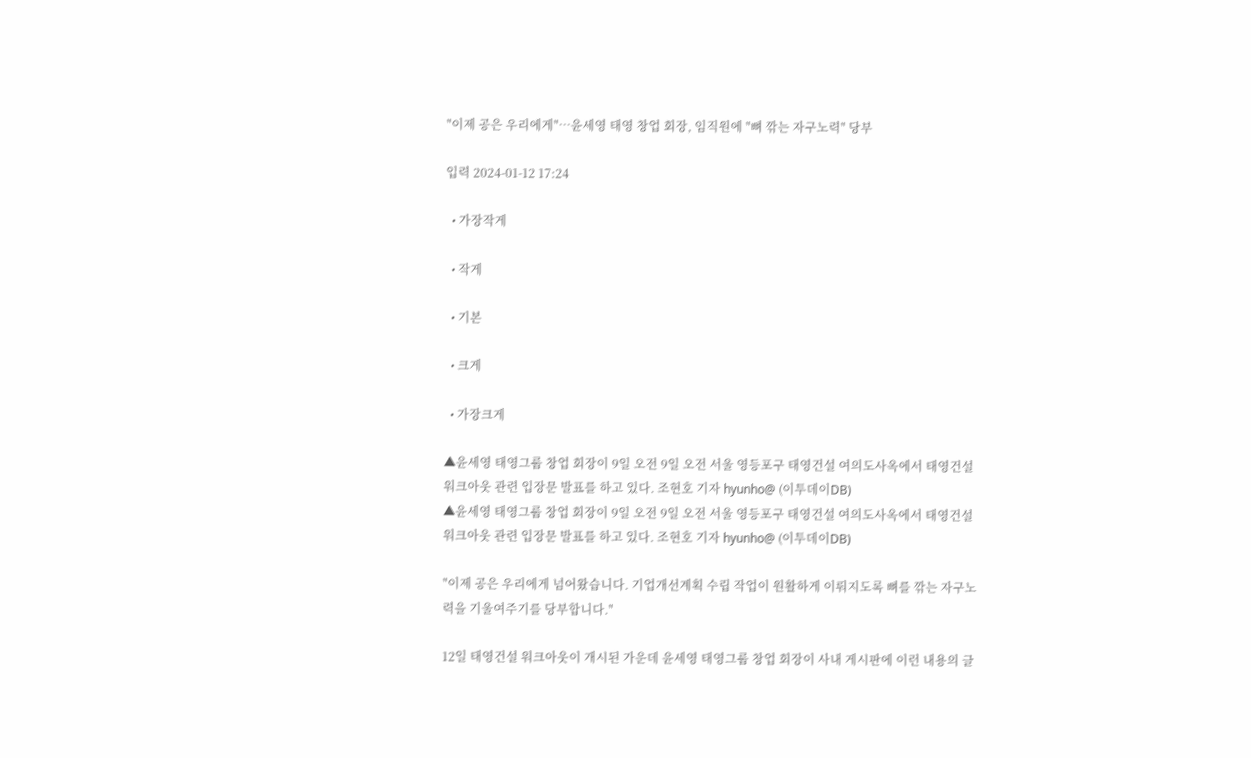"이제 공은 우리에게"…윤세영 태영 창업 회장, 임직원에 "뼈 깎는 자구노력" 당부

입력 2024-01-12 17:24

  • 가장작게

  • 작게

  • 기본

  • 크게

  • 가장크게

▲윤세영 태영그룹 창업 회장이 9일 오전 9일 오전 서울 영등포구 태영건설 여의도사옥에서 태영건설 워크아웃 관련 입장문 발표를 하고 있다. 조현호 기자 hyunho@ (이투데이DB)
▲윤세영 태영그룹 창업 회장이 9일 오전 9일 오전 서울 영등포구 태영건설 여의도사옥에서 태영건설 워크아웃 관련 입장문 발표를 하고 있다. 조현호 기자 hyunho@ (이투데이DB)

"이제 공은 우리에게 넘어왔습니다. 기업개선계획 수립 작업이 원활하게 이뤄지도록 뼈를 깎는 자구노력을 기울여주기를 당부합니다."

12일 태영건설 워크아웃이 개시된 가운데 윤세영 태영그룹 창업 회장이 사내 게시판에 이런 내용의 글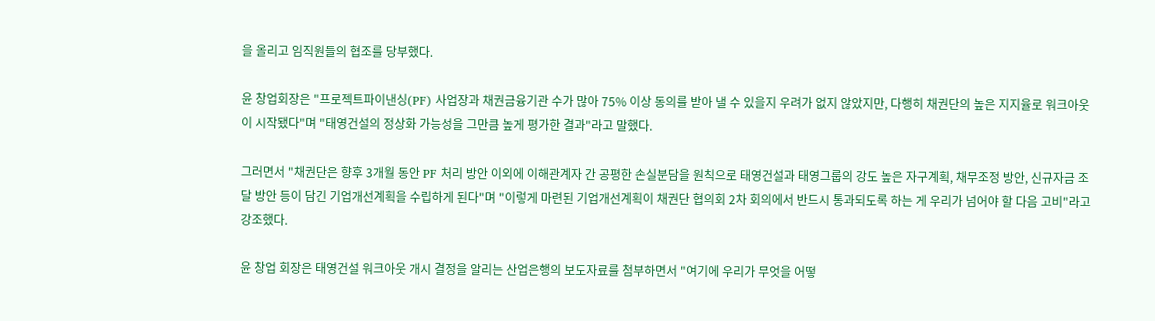을 올리고 임직원들의 협조를 당부했다.

윤 창업회장은 "프로젝트파이낸싱(PF) 사업장과 채권금융기관 수가 많아 75% 이상 동의를 받아 낼 수 있을지 우려가 없지 않았지만, 다행히 채권단의 높은 지지율로 워크아웃이 시작됐다"며 "태영건설의 정상화 가능성을 그만큼 높게 평가한 결과"라고 말했다.

그러면서 "채권단은 향후 3개월 동안 PF 처리 방안 이외에 이해관계자 간 공평한 손실분담을 원칙으로 태영건설과 태영그룹의 강도 높은 자구계획, 채무조정 방안, 신규자금 조달 방안 등이 담긴 기업개선계획을 수립하게 된다"며 "이렇게 마련된 기업개선계획이 채권단 협의회 2차 회의에서 반드시 통과되도록 하는 게 우리가 넘어야 할 다음 고비"라고 강조했다.

윤 창업 회장은 태영건설 워크아웃 개시 결정을 알리는 산업은행의 보도자료를 첨부하면서 "여기에 우리가 무엇을 어떻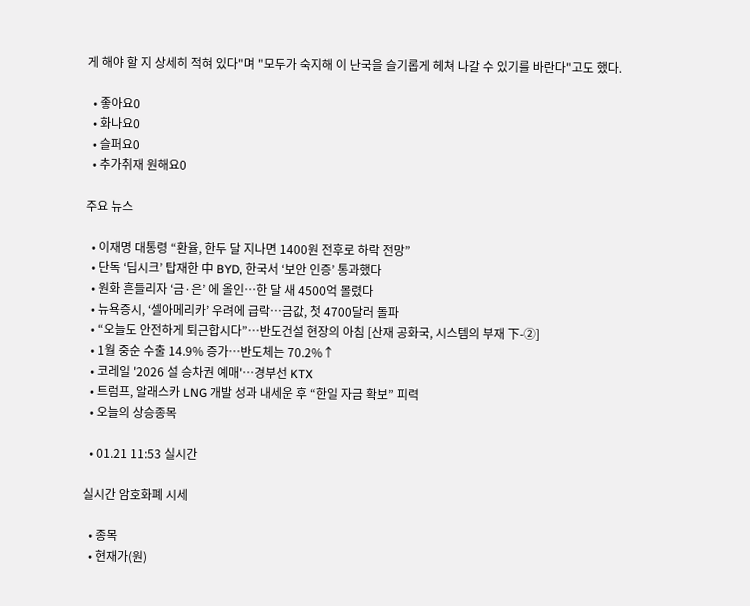게 해야 할 지 상세히 적혀 있다"며 "모두가 숙지해 이 난국을 슬기롭게 헤쳐 나갈 수 있기를 바란다"고도 했다.

  • 좋아요0
  • 화나요0
  • 슬퍼요0
  • 추가취재 원해요0

주요 뉴스

  • 이재명 대통령 “환율, 한두 달 지나면 1400원 전후로 하락 전망”
  • 단독 ‘딥시크’ 탑재한 中 BYD, 한국서 ‘보안 인증’ 통과했다
  • 원화 흔들리자 ‘금·은’ 에 올인…한 달 새 4500억 몰렸다
  • 뉴욕증시, ‘셀아메리카’ 우려에 급락…금값, 첫 4700달러 돌파
  • “오늘도 안전하게 퇴근합시다”⋯반도건설 현장의 아침 [산재 공화국, 시스템의 부재 下-②]
  • 1월 중순 수출 14.9% 증가⋯반도체는 70.2%↑
  • 코레일 '2026 설 승차권 예매'…경부선 KTX
  • 트럼프, 알래스카 LNG 개발 성과 내세운 후 “한일 자금 확보” 피력
  • 오늘의 상승종목

  • 01.21 11:53 실시간

실시간 암호화폐 시세

  • 종목
  • 현재가(원)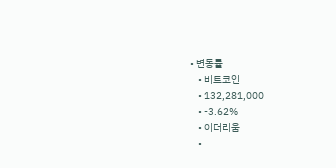• 변동률
    • 비트코인
    • 132,281,000
    • -3.62%
    • 이더리움
    •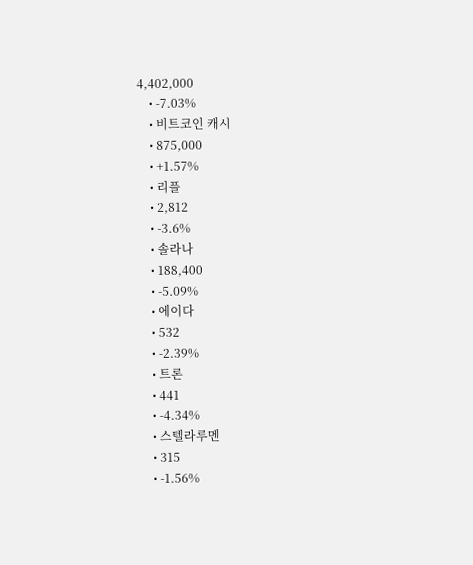4,402,000
    • -7.03%
    • 비트코인 캐시
    • 875,000
    • +1.57%
    • 리플
    • 2,812
    • -3.6%
    • 솔라나
    • 188,400
    • -5.09%
    • 에이다
    • 532
    • -2.39%
    • 트론
    • 441
    • -4.34%
    • 스텔라루멘
    • 315
    • -1.56%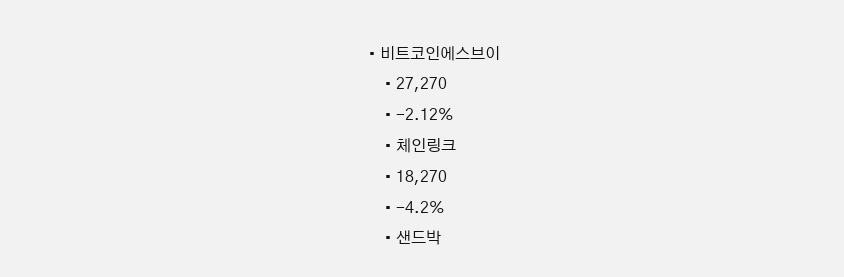• 비트코인에스브이
    • 27,270
    • -2.12%
    • 체인링크
    • 18,270
    • -4.2%
    • 샌드박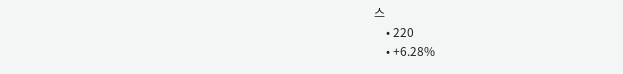스
    • 220
    • +6.28%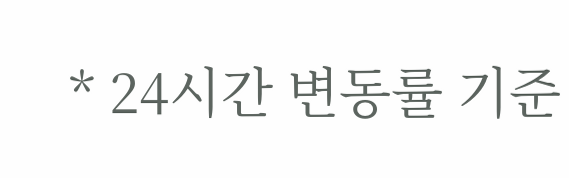* 24시간 변동률 기준